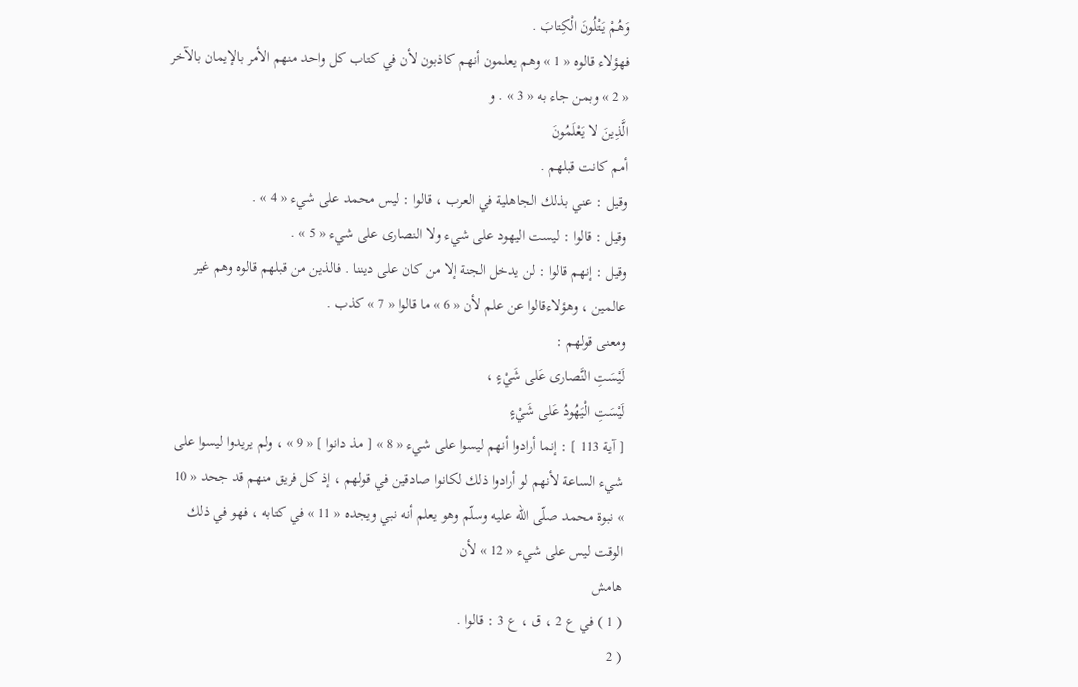وَهُمْ يَتْلُونَ الْكِتابَ .
فهؤلاء قالوه « 1 » وهم يعلمون أنهم كاذبون لأن في كتاب كل واحد منهم الأمر بالإيمان بالآخر « 2 » وبمن جاء به « 3 » . و
الَّذِينَ لا يَعْلَمُونَ
أمم كانت قبلهم .
وقيل : عني بذلك الجاهلية في العرب ، قالوا : ليس محمد على شيء « 4 » .
وقيل : قالوا : ليست اليهود على شيء ولا النصارى على شيء « 5 » .
وقيل : إنهم قالوا : لن يدخل الجنة إلا من كان على ديننا . فالذين من قبلهم قالوه وهم غير عالمين ، وهؤلاءقالوا عن علم لأن « 6 » ما قالوا « 7 » كذب .
ومعنى قولهم :
لَيْسَتِ النَّصارى عَلى شَيْءٍ ،
لَيْسَتِ الْيَهُودُ عَلى شَيْءٍ
[ آية 113 ] : إنما أرادوا أنهم ليسوا على شيء « 8 » [ مذ دانوا ] « 9 » ، ولم يريدوا ليسوا على شيء الساعة لأنهم لو أرادوا ذلك لكانوا صادقين في قولهم ، إذ كل فريق منهم قد جحد « 10 » نبوة محمد صلّى اللّه عليه وسلّم وهو يعلم أنه نبي ويجده « 11 » في كتابه ، فهو في ذلك الوقت ليس على شيء « 12 » لأن
هامش
( 1 ) في ع 2 ، ق ، ع 3 : قالوا .
( 2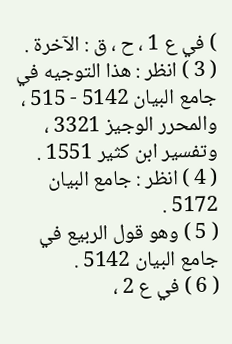) في ع 1 ، ح ، ق : الآخرة .
( 3 ) انظر : هذا التوجيه في جامع البيان 5142 - 515 ، والمحرر الوجيز 3321 ، وتفسير ابن كثير 1551 .
( 4 ) انظر : جامع البيان 5172 .
( 5 ) وهو قول الربيع في جامع البيان 5142 .
( 6 ) في ع 2 ،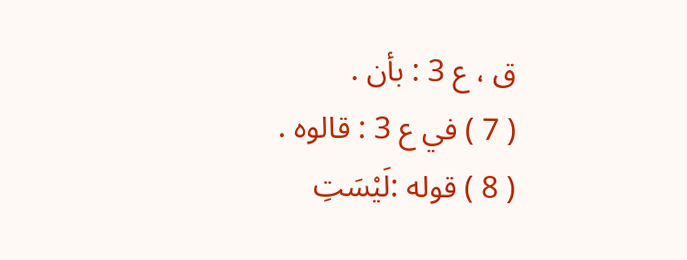ق ، ع 3 : بأن .
( 7 ) في ع 3 : قالوه .
( 8 ) قوله :لَيْسَتِ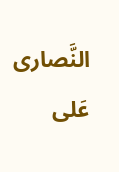النَّصارى عَلى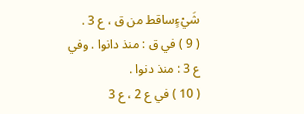شَيْءٍساقط من ق ، ع 3 .
( 9 ) في ق : منذ دانوا . وفي ع 3 : منذ دنوا .
( 10 ) في ع 2 ، ع 3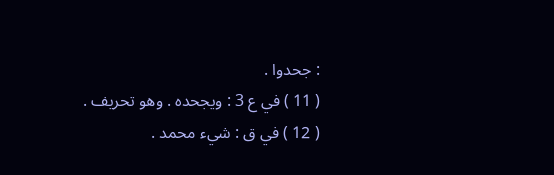: جحدوا .
( 11 ) في ع 3 : ويجحده . وهو تحريف .
( 12 ) في ق : شيء محمد .